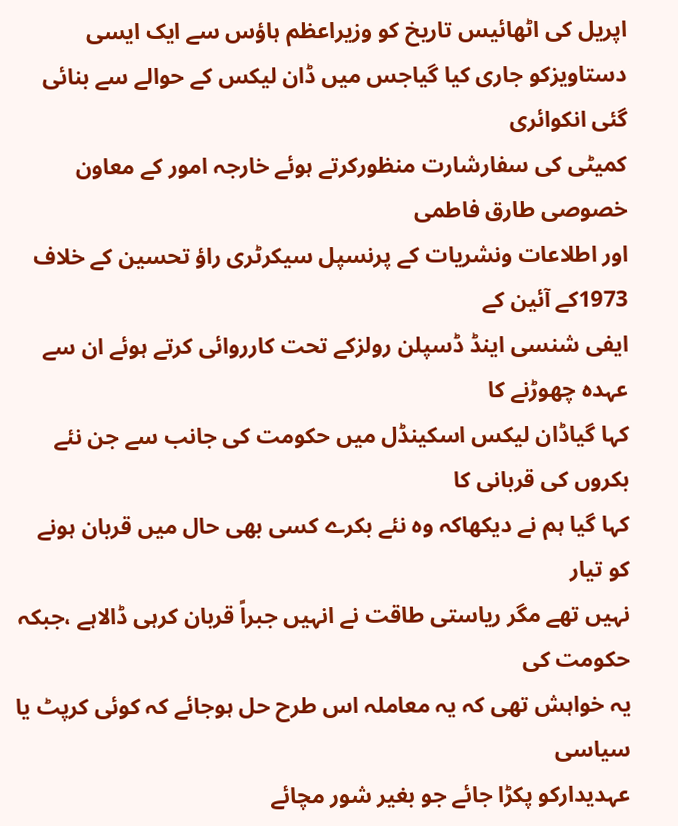اپریل کی اٹھائیس تاریخ کو وزیراعظم ہاؤس سے ایک ایسی
دستاویزکو جاری کیا گیاجس میں ڈان لیکس کے حوالے سے بنائی گئی انکوائری
کمیٹی کی سفارشارت منظورکرتے ہوئے خارجہ امور کے معاون خصوصی طارق فاطمی
اور اطلاعات ونشریات کے پرنسپل سیکرٹری راؤ تحسین کے خلاف 1973کے آئین کے
ایفی شنسی اینڈ ڈسپلن رولزکے تحت کارروائی کرتے ہوئے ان سے عہدہ چھوڑنے کا
کہا گیاڈان لیکس اسکینڈل میں حکومت کی جانب سے جن نئے بکروں کی قربانی کا
کہا گیا ہم نے دیکھاکہ وہ نئے بکرے کسی بھی حال میں قربان ہونے کو تیار
نہیں تھے مگر ریاستی طاقت نے انہیں جبراً قربان کرہی ڈالاہے ،جبکہ حکومت کی
یہ خواہش تھی کہ یہ معاملہ اس طرح حل ہوجائے کہ کوئی کرپٹ یا سیاسی
عہدیدارکو پکڑا جائے جو بغیر شور مچائے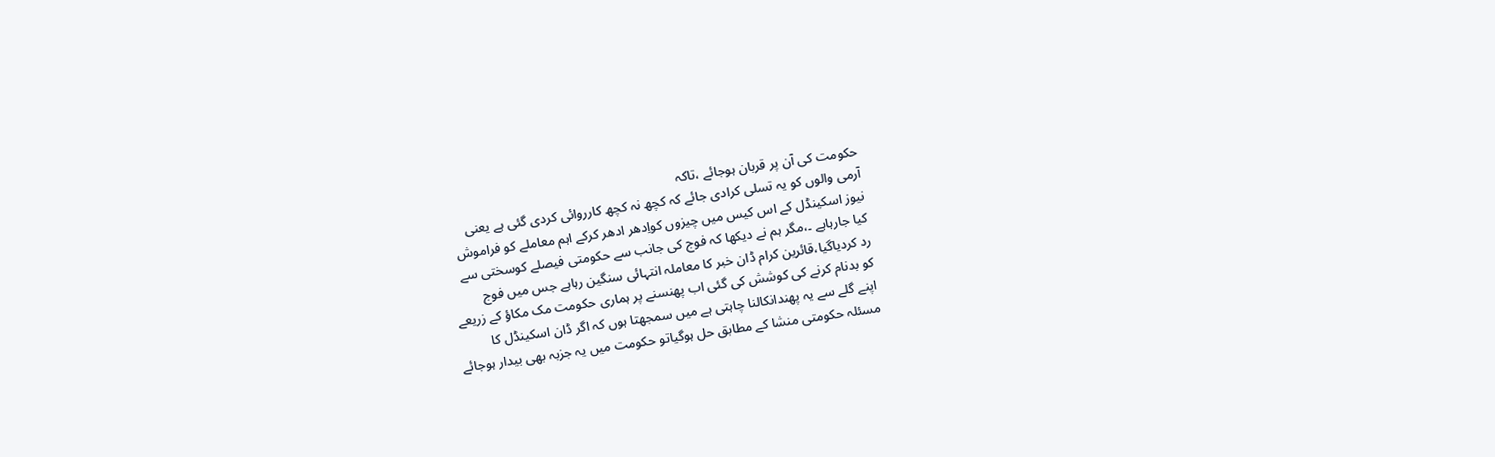حکومت کی آن پر قربان ہوجائے ،تاکہ
آرمی والوں کو یہ تسلی کرادی جائے کہ کچھ نہ کچھ کارروائی کردی گئی ہے یعنی
نیوز اسکینڈل کے اس کیس میں چیزوں کواِدھر ادھر کرکے اہم معاملے کو فراموش
کیا جارہاہے ۔،مگر ہم نے دیکھا کہ فوج کی جانب سے حکومتی فیصلے کوسختی سے
رد کردیاگیا،قائرین کرام ڈان خبر کا معاملہ انتہائی سنگین رہاہے جس میں فوج
کو بدنام کرنے کی کوشش کی گئی اب پھنسنے پر ہماری حکومت مک مکاؤ کے زریعے
اپنے گلے سے یہ پھندانکالنا چاہتی ہے میں سمجھتا ہوں کہ اگر ڈان اسکینڈل کا
مسئلہ حکومتی منشا کے مطابق حل ہوگیاتو حکومت میں یہ جزبہ بھی بیدار ہوجائے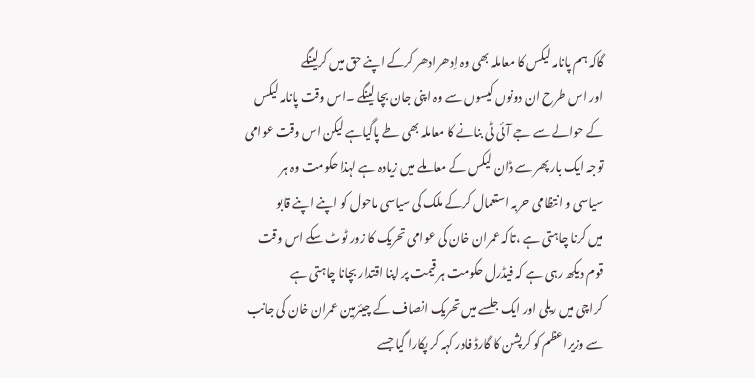گاکہ ہم پانامہ لیکس کا معاملہ بھی وہ اِدھرادھر کرکے اپنے حق میں کرلینگے
اور اس طرح ان دونوں کیسوں سے وہ اپنی جان بچا لینگے ۔اس وقت پانامہ لیکس
کے حوالے سے جے آئی ٹی بنانے کا معاملہ بھی طے پاگیاہے لیکن اس وقت عوامی
توجہ ایک بار پھر سے ڈان لیکس کے معاملے میں زیادہ ہے لہذا حکومت وہ ہر
سیاسی و انتظامی حربہ استعمال کرکے ملک کی سیاسی ماحول کو اپنے اپنے قابو
میں کرنا چاہتی ہے ،تاکہ عمران خان کی عوامی تحریک کا زور ٹوٹ سکے اس وقت
قوم دیکھ رہی ہے کہ فیڈرل حکومت ہر قیمت پر اپنا اقتدار بچانا چاہتی ہے
کراچی میں ریلی اور ایک جلسے میں تحریک انصاف کے چیئرمین عمران خان کی جانب
سے وزیراعظم کو کرپشن کا گارڈ فادر کہہ کر پکارا گیا جسے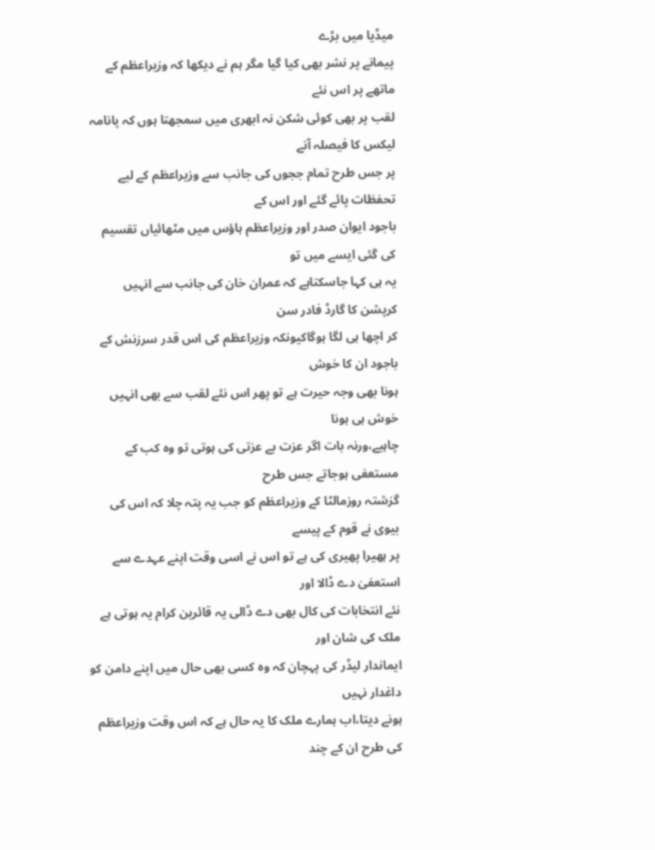میڈیا میں بڑے
پیمانے پر نشر بھی کیا گیا مگر ہم نے دیکھا کہ وزیراعظم کے ماتھے پر اس نئے
لقب پر بھی کوئی شکن نہ ابھری میں سمجھتا ہوں کہ پانامہ لیکس کا فیصلہ آنے
پر جس طرح تمام ججوں کی جانب سے وزیراعظم کے لیے تحفظات پائے گئے اور اس کے
باجود ایوان صدر اور وزیراعظم ہاؤس میں مٹھائیاں تقسیم کی گئی ایسے میں تو
یہ ہی کہا جاسکتاہے کہ عمران خان کی جانب سے انہیں کرپشن کا گارڈ فادر سن
کر اچھا ہی لگا ہوگاکیونکہ وزیراعظم کی اس قدر سرزنش کے باجود ان کا خوش
ہونا بھی وجہ حیرت ہے تو پھر اس نئے لقب سے بھی انہیں خوش ہی ہونا
چاہیے،ورنہ بات اگر عزت بے عزتی کی ہوتی تو وہ کب کے مستعفی ہوجاتے جس طرح
گزشتہ روزمالٹا کے وزیراعظم کو جب یہ پتہ چلا کہ اس کی بیوی نے قوم کے پیسے
پر ہھیرا پھیری کی ہے تو اس نے اسی وقت اپنے عہدے سے استعفیٰ دے ڈالا اور
نئے انتخابات کی کال بھی دے ڈالی یہ قائرین کرام یہ ہوتی ہے ملک کی شان اور
ایماندار لیڈر کی پہچان کہ وہ کسی بھی حال میں اپنے دامن کو داغدار نہیں
ہونے دیتا،اب ہمارے ملک کا یہ حال ہے کہ اس وقت وزیراعظم کی طرح ان کے چند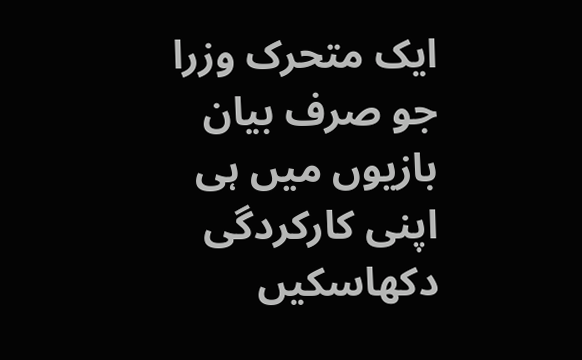ایک متحرک وزرا جو صرف بیان بازیوں میں ہی اپنی کارکردگی دکھاسکیں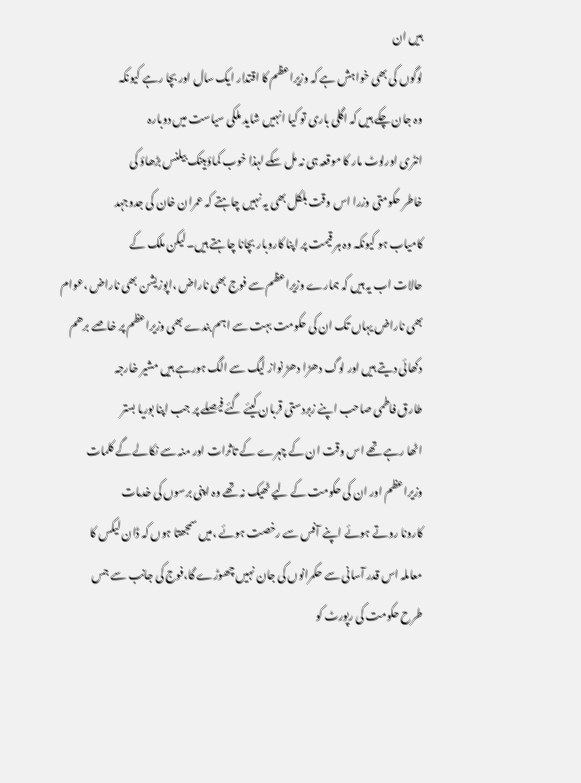ہیں ان
لوگوں کی بھی خواہش ہے کہ وزیراعظم کا اقتدار ایک سال اور بچا رہے کیونکہ
وہ جان چکے ہیں کہ اگلی باری تو کیا انہیں شاید ملکی سیاست میں دوبارہ
انٹری اورلوٹ مار کا موقعہ ہی نہ مل سکے لہذا خوب کماؤبینک بیلنس بڑھاؤ کی
خاطر حکومتی وزرا اس وقت بلکل بھی یہ نہیں چاہتے کہ عمران خان کی جدوجہد
کامیاب ہو کیونکہ وہ ہر قیمت پر اپنا کاروبار بچانا چاہتے ہیں۔لیکن ملک کے
حالات اب یہ ہیں کہ ہمارے وزیراعظم سے فوج بھی ناراض ،اپوزیشن بھی ناراض ،عوام
بھی ناراض یہاں تک ان کی حکومت بہت سے اہم بندے بھی وزیراعظم پر خاصے برھم
دکھائی دیتے ہیں اور لوگ دھڑا دھڑ نواز لیگ سے الگ ہورہے ہیں مشیر خارجہ
طارق فاطمی صاحب اپنے زبردستی قربان کیئے گئے فیصلے پر جب اپنا بوریا بستر
اٹھا رہے تھے اس وقت ان کے چہرے کے تاثرات اور منہ سے نکالے گے کلمات
وزیراعظم اور ان کی حکومت کے لیے ٹھیک نہ تھے وہ اپنی برسوں کی خدمات
کارونا روتے ہوئے اپنے آفس سے رخصت ہوئے ،میں سمجھتا ہوں کہ ڈان لیکس کا
معاملہ اس قدر آسانی سے حکمرانوں کی جان نہیں چھوڑے گا،فوج کی جانب سے جس
طرح حکومت کی رپورٹ کو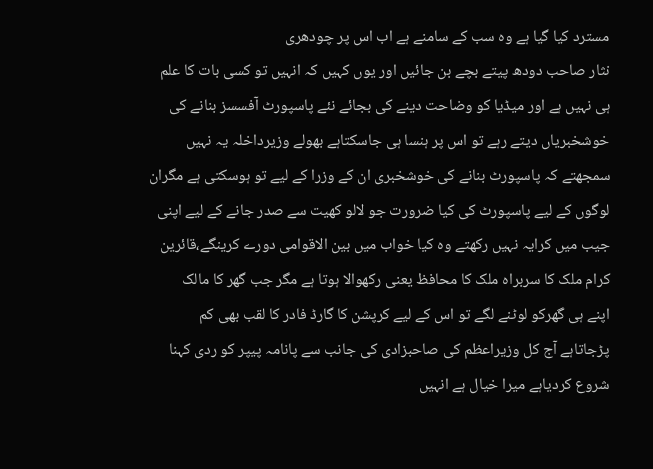مسترد کیا گیا ہے وہ سب کے سامنے ہے اب اس پر چودھری
نثار صاحب دودھ پیتے بچے بن جائیں اور یوں کہیں کہ انہیں تو کسی بات کا علم
ہی نہیں ہے اور میڈیا کو وضاحت دینے کی بجائے نئے پاسپورٹ آفسسز بنانے کی
خوشخبریاں دیتے رہے تو اس پر ہنسا ہی جاسکتاہے بھولے وزیرداخلہ یہ نہیں
سمجھتے کہ پاسپورٹ بنانے کی خوشخبری ان کے وزرا کے لیے تو ہوسکتی ہے مگران
لوگوں کے لیے پاسپورٹ کی کیا ضرورت جو لالو کھیت سے صدر جانے کے لیے اپنی
جیب میں کرایہ نہیں رکھتے وہ کیا خواب میں بین الاقوامی دورے کرینگے،قائرین
کرام ملک کا سربراہ ملک کا محافظ یعنی رکھوالا ہوتا ہے مگر جب گھر کا مالک
اپنے ہی گھرکو لوٹنے لگے تو اس کے لیے کرپشن کا گارڈ فادر کا لقب بھی کم
پڑجاتاہے آج کل وزیراعظم کی صاحبزادی کی جانب سے پانامہ پیپر کو ردی کہنا
شروع کردیاہے میرا خیال ہے انہیں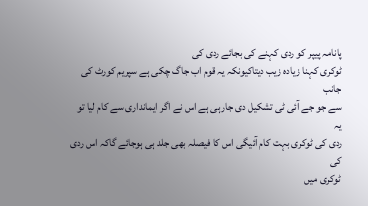پانامہ پیپر کو ردی کہنے کی بجائے ردی کی
ٹوکری کہنا زیادہ زیب دیتاکیونکہ یہ قوم اب جاگ چکی ہے سپریم کورٹ کی جانب
سے جو جے آئی ٹی تشکیل دی جارہی ہے اس نے اگر ایمانداری سے کام لیا تو یہ
ردی کی ٹوکری بہت کام آئیگی اس کا فیصلہ بھی جلد ہی ہوجائے گاکہ اس ردی کی
ٹوکری میں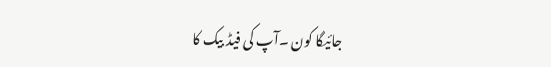جائیگا کون ۔آپ کی فیڈ بیک کا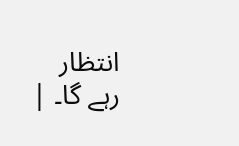انتظار رہے گا۔ |